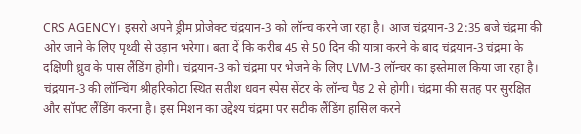CRS AGENCY। इसरो अपने ड्रीम प्रोजेक्ट चंद्रयान-3 को लॉन्च करने जा रहा है। आज चंद्रयान-3 2:35 बजे चंद्रमा की ओर जाने के लिए पृथ्वी से उड़ान भरेगा। बता दें कि करीब 45 से 50 दिन की यात्रा करने के बाद चंद्रयान-3 चंद्रमा के दक्षिणी ध्रुव के पास लैंडिंग होगी। चंद्रयान-3 को चंद्रमा पर भेजने के लिए LVM-3 लॉन्चर का इस्तेमाल किया जा रहा है। चंद्रयान-3 की लॉन्चिंग श्रीहरिकोटा स्थित सतीश धवन स्पेस सेंटर के लॉन्च पैड 2 से होगी। चंद्रमा की सतह पर सुरक्षित और सॉफ्ट लैंडिंग करना है। इस मिशन का उद्देश्य चंद्रमा पर सटीक लैंडिंग हासिल करने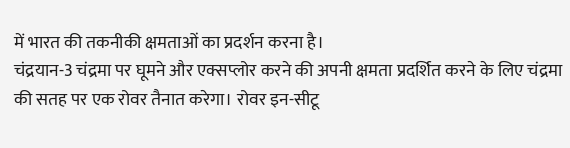में भारत की तकनीकी क्षमताओं का प्रदर्शन करना है।
चंद्रयान-3 चंद्रमा पर घूमने और एक्सप्लोर करने की अपनी क्षमता प्रदर्शित करने के लिए चंद्रमा की सतह पर एक रोवर तैनात करेगा। रोवर इन-सीटू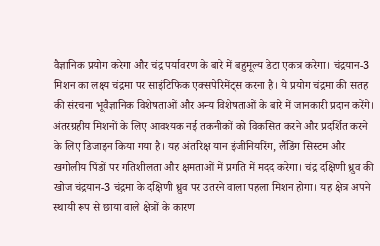वैज्ञानिक प्रयोग करेगा और चंद्र पर्यावरण के बारे में बहुमूल्य डेटा एकत्र करेगा। चंद्रयान-3 मिशन का लक्ष्य चंद्रमा पर साइंटिफिक एक्सपेरिमेंट्स करना है। ये प्रयोग चंद्रमा की सतह की संरचना भूवैज्ञानिक विशेषताओं और अन्य विशेषताओं के बारे में जानकारी प्रदान करेंगे। अंतरग्रहीय मिशनों के लिए आवश्यक नई तकनीकों को विकसित करने और प्रदर्शित करने के लिए डिजाइन किया गया है। यह अंतरिक्ष यान इंजीनियरिंग, लैंडिंग सिस्टम और खगोलीय पिंडों पर गतिशीलता और क्षमताओं में प्रगति में मदद करेगा। चंद्र दक्षिणी ध्रुव की खोज चंद्रयान-3 चंद्रमा के दक्षिणी ध्रुव पर उतरने वाला पहला मिशन होगा। यह क्षेत्र अपने स्थायी रूप से छाया वाले क्षेत्रों के कारण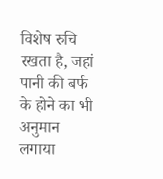विशेष रुचि रखता है, जहां पानी की बर्फ के होने का भी अनुमान लगाया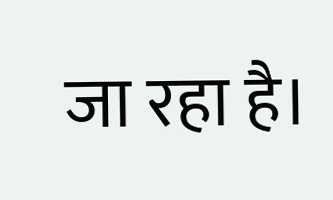जा रहा है।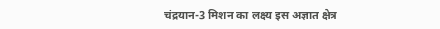चंद्रयान-3 मिशन का लक्ष्य इस अज्ञात क्षेत्र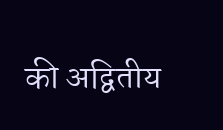की अद्वितीय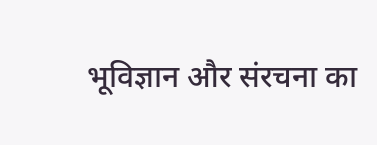भूविज्ञान और संरचना का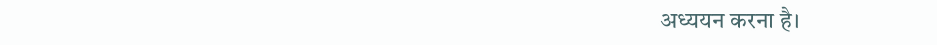अध्ययन करना है।